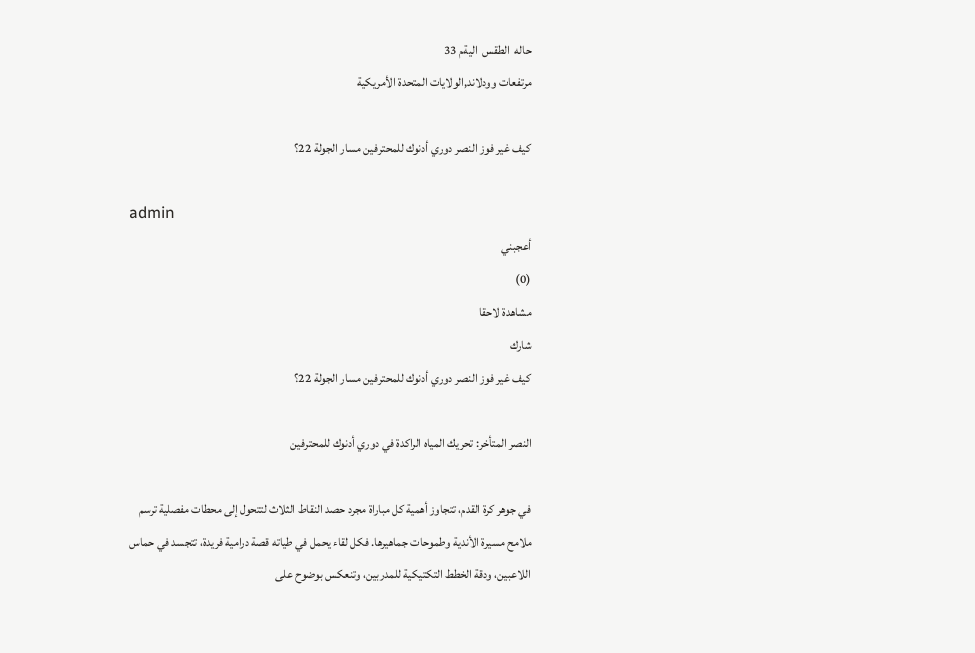حاله  الطقس  اليةم 33
مرتفعات وودلاند,الولايات المتحدة الأمريكية

كيف غير فوز النصر دوري أدنوك للمحترفين مسار الجولة 22؟

admin
أعجبني
(0)
مشاهدة لاحقا
شارك
كيف غير فوز النصر دوري أدنوك للمحترفين مسار الجولة 22؟

النصر المتأخر: تحريك المياه الراكدة في دوري أدنوك للمحترفين

في جوهر كرة القدم، تتجاوز أهمية كل مباراة مجرد حصد النقاط الثلاث لتتحول إلى محطات مفصلية ترسم ملامح مسيرة الأندية وطموحات جماهيرها. فكل لقاء يحمل في طياته قصة درامية فريدة، تتجسد في حماس اللاعبين، ودقة الخطط التكتيكية للمدربين، وتنعكس بوضوح على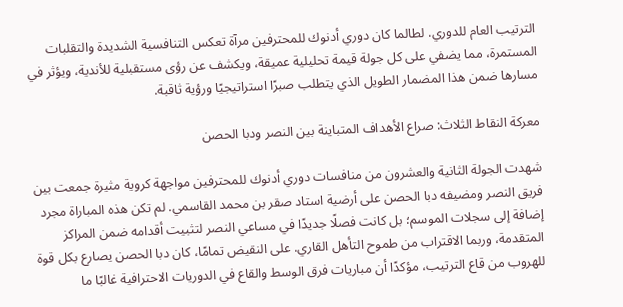الترتيب العام للدوري. لطالما كان دوري أدنوك للمحترفين مرآة تعكس التنافسية الشديدة والتقلبات المستمرة، مما يضفي على كل جولة قيمة تحليلية عميقة، ويكشف عن رؤى مستقبلية للأندية، ويؤثر في مسارها ضمن هذا المضمار الطويل الذي يتطلب صبرًا استراتيجيًا ورؤية ثاقبة.

معركة النقاط الثلاث: صراع الأهداف المتباينة بين النصر ودبا الحصن

شهدت الجولة الثانية والعشرون من منافسات دوري أدنوك للمحترفين مواجهة كروية مثيرة جمعت بين فريق النصر ومضيفه دبا الحصن على أرضية استاد صقر بن محمد القاسمي. لم تكن هذه المباراة مجرد إضافة إلى سجلات الموسم؛ بل كانت فصلًا جديدًا في مساعي النصر لتثبيت أقدامه ضمن المراكز المتقدمة، وربما الاقتراب من طموح التأهل القاري. على النقيض تمامًا، كان دبا الحصن يصارع بكل قوة للهروب من قاع الترتيب، مؤكدًا أن مباريات فرق الوسط والقاع في الدوريات الاحترافية غالبًا ما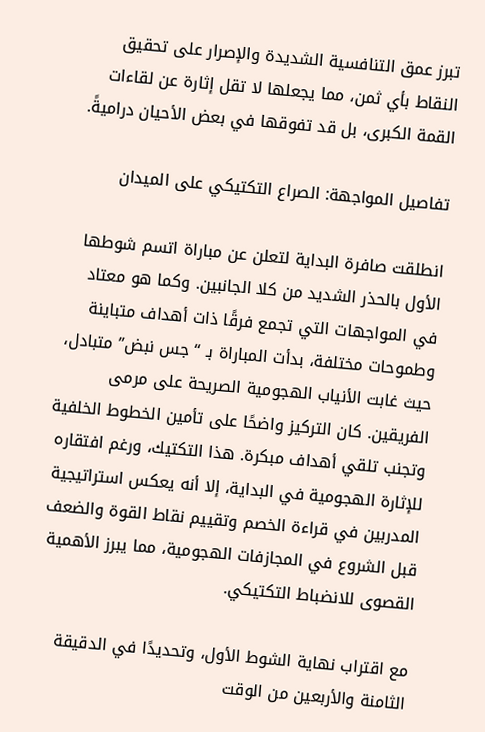تبرز عمق التنافسية الشديدة والإصرار على تحقيق النقاط بأي ثمن، مما يجعلها لا تقل إثارة عن لقاءات القمة الكبرى، بل قد تفوقها في بعض الأحيان دراميةً.

تفاصيل المواجهة: الصراع التكتيكي على الميدان

انطلقت صافرة البداية لتعلن عن مباراة اتسم شوطها الأول بالحذر الشديد من كلا الجانبين. وكما هو معتاد في المواجهات التي تجمع فرقًا ذات أهداف متباينة وطموحات مختلفة، بدأت المباراة بـ “جس نبض” متبادل، حيث غابت الأنياب الهجومية الصريحة على مرمى الفريقين. كان التركيز واضحًا على تأمين الخطوط الخلفية وتجنب تلقي أهداف مبكرة. هذا التكتيك، ورغم افتقاره للإثارة الهجومية في البداية، إلا أنه يعكس استراتيجية المدربين في قراءة الخصم وتقييم نقاط القوة والضعف قبل الشروع في المجازفات الهجومية، مما يبرز الأهمية القصوى للانضباط التكتيكي.

مع اقتراب نهاية الشوط الأول، وتحديدًا في الدقيقة الثامنة والأربعين من الوقت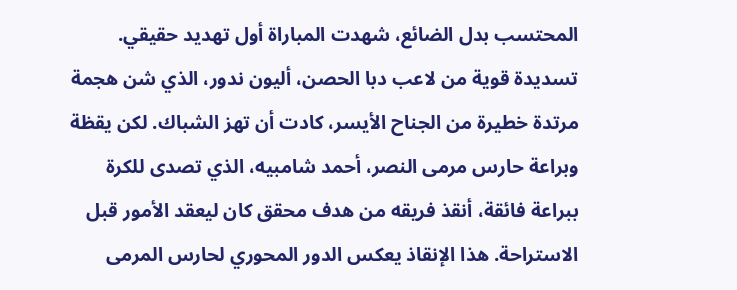المحتسب بدل الضائع، شهدت المباراة أول تهديد حقيقي. تسديدة قوية من لاعب دبا الحصن، أليون ندور، الذي شن هجمة مرتدة خطيرة من الجناح الأيسر، كادت أن تهز الشباك. لكن يقظة وبراعة حارس مرمى النصر، أحمد شامبيه، الذي تصدى للكرة ببراعة فائقة، أنقذ فريقه من هدف محقق كان ليعقد الأمور قبل الاستراحة. هذا الإنقاذ يعكس الدور المحوري لحارس المرمى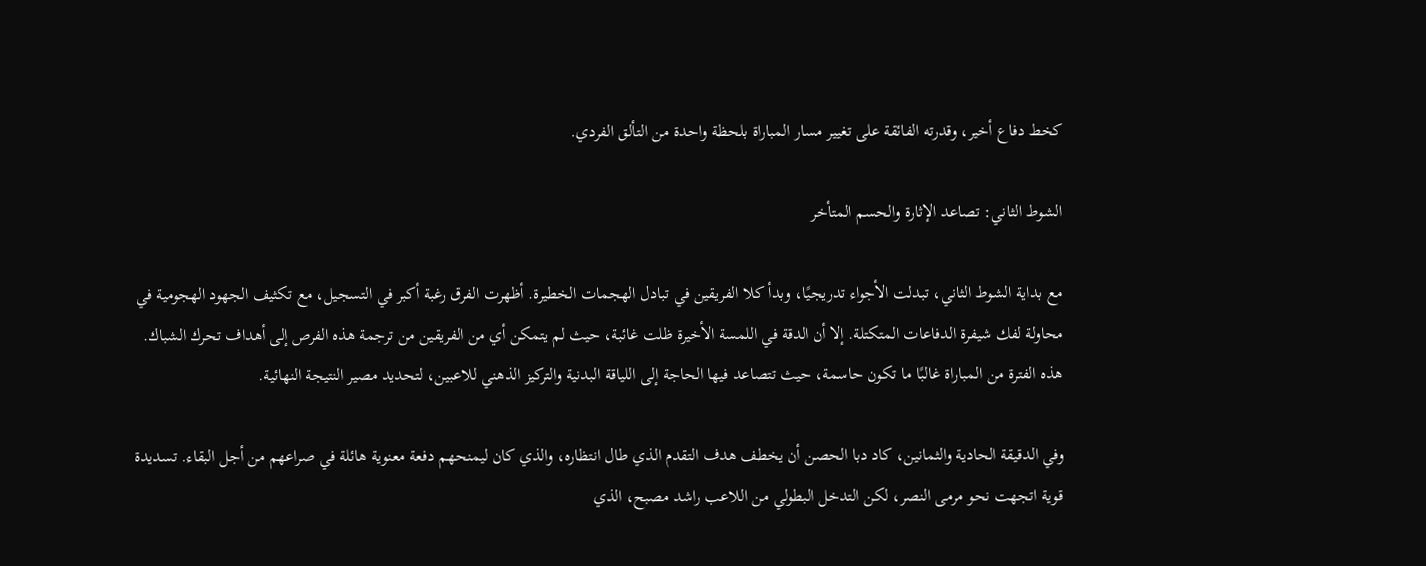كخط دفاع أخير، وقدرته الفائقة على تغيير مسار المباراة بلحظة واحدة من التألق الفردي.

الشوط الثاني: تصاعد الإثارة والحسم المتأخر

مع بداية الشوط الثاني، تبدلت الأجواء تدريجيًا، وبدأ كلا الفريقين في تبادل الهجمات الخطيرة. أظهرت الفرق رغبة أكبر في التسجيل، مع تكثيف الجهود الهجومية في محاولة لفك شيفرة الدفاعات المتكتلة. إلا أن الدقة في اللمسة الأخيرة ظلت غائبة، حيث لم يتمكن أي من الفريقين من ترجمة هذه الفرص إلى أهداف تحرك الشباك. هذه الفترة من المباراة غالبًا ما تكون حاسمة، حيث تتصاعد فيها الحاجة إلى اللياقة البدنية والتركيز الذهني للاعبين، لتحديد مصير النتيجة النهائية.

وفي الدقيقة الحادية والثمانين، كاد دبا الحصن أن يخطف هدف التقدم الذي طال انتظاره، والذي كان ليمنحهم دفعة معنوية هائلة في صراعهم من أجل البقاء. تسديدة قوية اتجهت نحو مرمى النصر، لكن التدخل البطولي من اللاعب راشد مصبح، الذي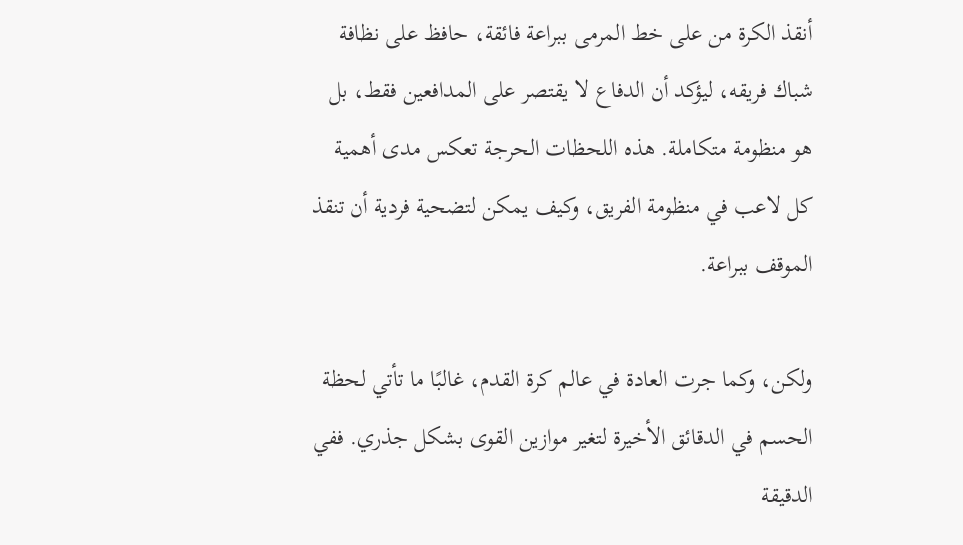أنقذ الكرة من على خط المرمى ببراعة فائقة، حافظ على نظافة شباك فريقه، ليؤكد أن الدفاع لا يقتصر على المدافعين فقط، بل هو منظومة متكاملة. هذه اللحظات الحرجة تعكس مدى أهمية كل لاعب في منظومة الفريق، وكيف يمكن لتضحية فردية أن تنقذ الموقف ببراعة.

ولكن، وكما جرت العادة في عالم كرة القدم، غالبًا ما تأتي لحظة الحسم في الدقائق الأخيرة لتغير موازين القوى بشكل جذري. ففي الدقيقة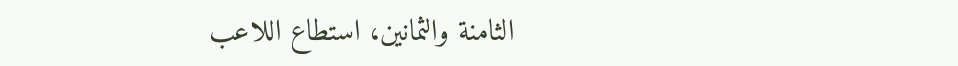الثامنة والثمانين، استطاع اللاعب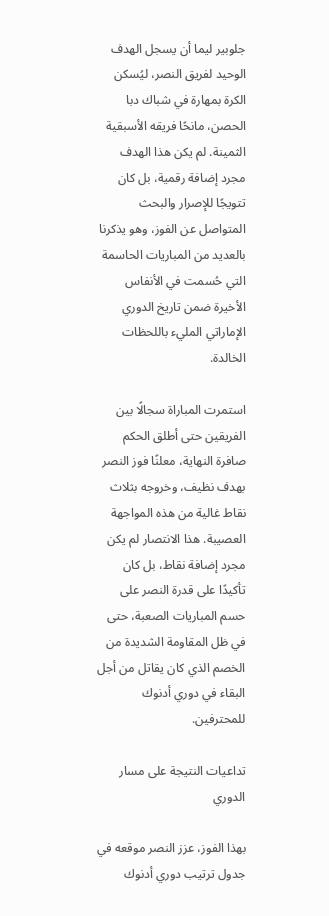جلوبير ليما أن يسجل الهدف الوحيد لفريق النصر، ليُسكن الكرة بمهارة في شباك دبا الحصن، مانحًا فريقه الأسبقية الثمينة. لم يكن هذا الهدف مجرد إضافة رقمية، بل كان تتويجًا للإصرار والبحث المتواصل عن الفوز، وهو يذكرنا بالعديد من المباريات الحاسمة التي حُسمت في الأنفاس الأخيرة ضمن تاريخ الدوري الإماراتي المليء باللحظات الخالدة.

استمرت المباراة سجالًا بين الفريقين حتى أطلق الحكم صافرة النهاية، معلنًا فوز النصر بهدف نظيف، وخروجه بثلاث نقاط غالية من هذه المواجهة العصيبة. هذا الانتصار لم يكن مجرد إضافة نقاط، بل كان تأكيدًا على قدرة النصر على حسم المباريات الصعبة، حتى في ظل المقاومة الشديدة من الخصم الذي كان يقاتل من أجل البقاء في دوري أدنوك للمحترفين.

تداعيات النتيجة على مسار الدوري

بهذا الفوز، عزز النصر موقعه في جدول ترتيب دوري أدنوك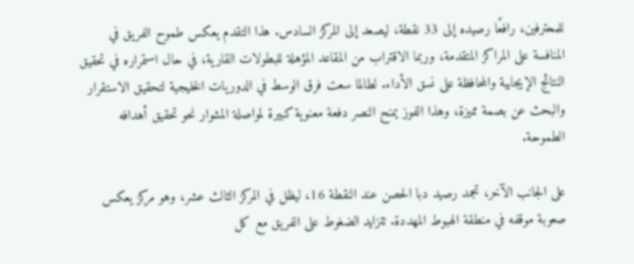للمحترفين، رافعًا رصيده إلى 33 نقطة، ليصعد إلى المركز السادس. هذا التقدم يعكس طموح الفريق في المنافسة على المراكز المتقدمة، وربما الاقتراب من المقاعد المؤهلة للبطولات القارية، في حال استمراره في تحقيق النتائج الإيجابية والمحافظة على نسق الأداء. لطالما سعت فرق الوسط في الدوريات الخليجية لتحقيق الاستقرار والبحث عن بصمة مميزة، وهذا الفوز يمنح النصر دفعة معنوية كبيرة لمواصلة المشوار نحو تحقيق أهدافه الطموحة.

على الجانب الآخر، تجمد رصيد دبا الحصن عند النقطة 16، ليظل في المركز الثالث عشر، وهو مركز يعكس صعوبة موقفه في منطقة الهبوط المهددة. تتزايد الضغوط على الفريق مع كل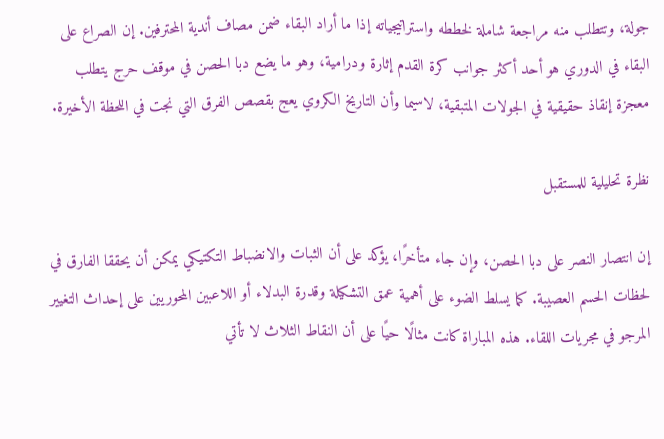جولة، وتتطلب منه مراجعة شاملة لخططه واستراتيجياته إذا ما أراد البقاء ضمن مصاف أندية المحترفين. إن الصراع على البقاء في الدوري هو أحد أكثر جوانب كرة القدم إثارة ودرامية، وهو ما يضع دبا الحصن في موقف حرج يتطلب معجزة إنقاذ حقيقية في الجولات المتبقية، لاسيما وأن التاريخ الكروي يعج بقصص الفرق التي نجت في اللحظة الأخيرة.

نظرة تحليلية للمستقبل

إن انتصار النصر على دبا الحصن، وإن جاء متأخرًا، يؤكد على أن الثبات والانضباط التكتيكي يمكن أن يحققا الفارق في لحظات الحسم العصيبة. كما يسلط الضوء على أهمية عمق التشكيلة وقدرة البدلاء أو اللاعبين المحوريين على إحداث التغيير المرجو في مجريات اللقاء. هذه المباراة كانت مثالًا حيًا على أن النقاط الثلاث لا تأتي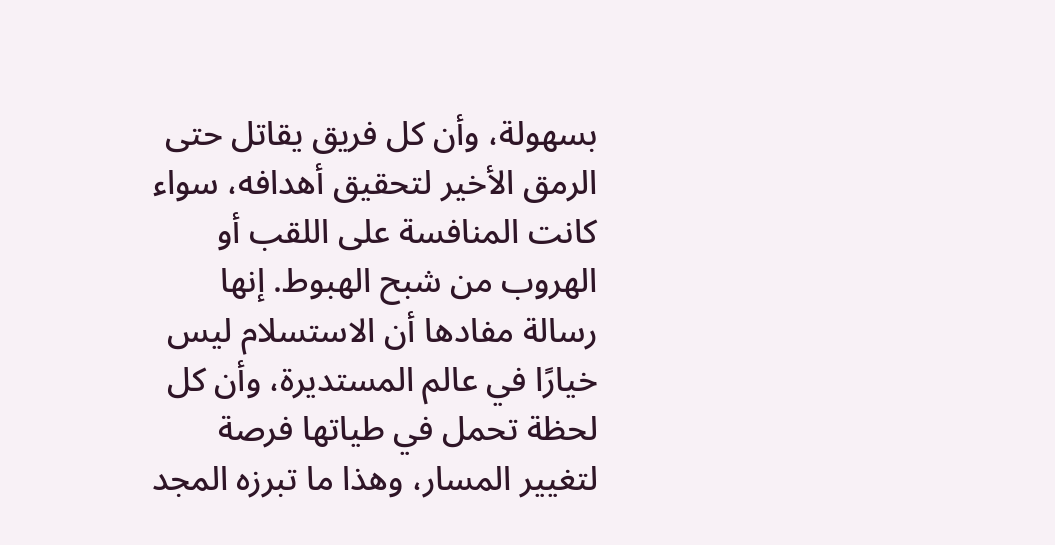بسهولة، وأن كل فريق يقاتل حتى الرمق الأخير لتحقيق أهدافه، سواء كانت المنافسة على اللقب أو الهروب من شبح الهبوط. إنها رسالة مفادها أن الاستسلام ليس خيارًا في عالم المستديرة، وأن كل لحظة تحمل في طياتها فرصة لتغيير المسار، وهذا ما تبرزه المجد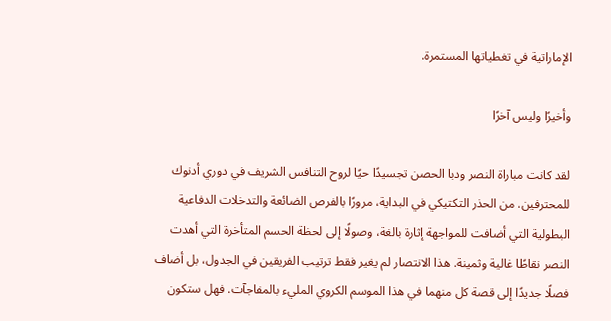الإماراتية في تغطياتها المستمرة.

وأخيرًا وليس آخرًا

لقد كانت مباراة النصر ودبا الحصن تجسيدًا حيًا لروح التنافس الشريف في دوري أدنوك للمحترفين. من الحذر التكتيكي في البداية، مرورًا بالفرص الضائعة والتدخلات الدفاعية البطولية التي أضافت للمواجهة إثارة بالغة، وصولًا إلى لحظة الحسم المتأخرة التي أهدت النصر نقاطًا غالية وثمينة. هذا الانتصار لم يغير فقط ترتيب الفريقين في الجدول، بل أضاف فصلًا جديدًا إلى قصة كل منهما في هذا الموسم الكروي المليء بالمفاجآت. فهل ستكون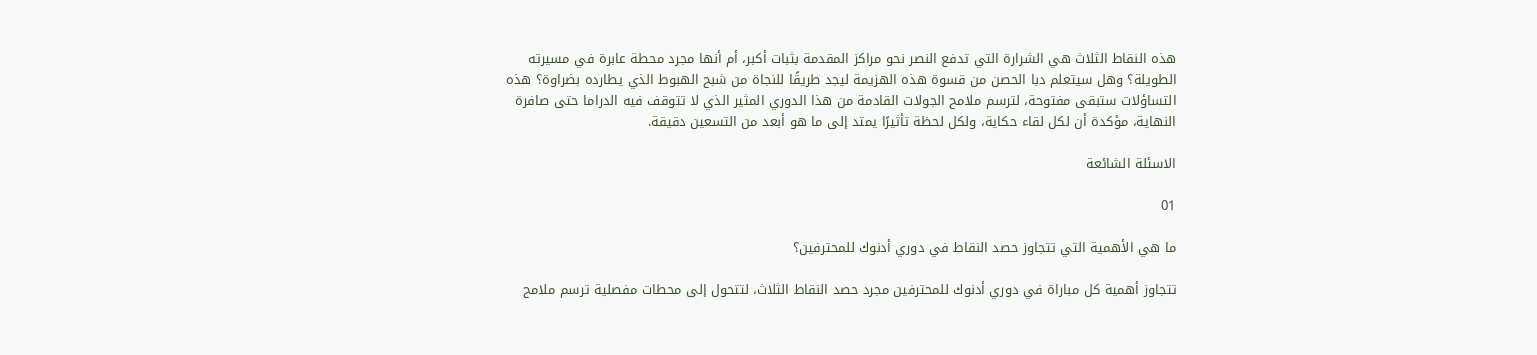هذه النقاط الثلاث هي الشرارة التي تدفع النصر نحو مراكز المقدمة بثبات أكبر، أم أنها مجرد محطة عابرة في مسيرته الطويلة؟ وهل سيتعلم دبا الحصن من قسوة هذه الهزيمة ليجد طريقًا للنجاة من شبح الهبوط الذي يطارده بضراوة؟ هذه التساؤلات ستبقى مفتوحة، لترسم ملامح الجولات القادمة من هذا الدوري المثير الذي لا تتوقف فيه الدراما حتى صافرة النهاية، مؤكدة أن لكل لقاء حكاية، ولكل لحظة تأثيرًا يمتد إلى ما هو أبعد من التسعين دقيقة.

الاسئلة الشائعة

01

ما هي الأهمية التي تتجاوز حصد النقاط في دوري أدنوك للمحترفين؟

تتجاوز أهمية كل مباراة في دوري أدنوك للمحترفين مجرد حصد النقاط الثلاث، لتتحول إلى محطات مفصلية ترسم ملامح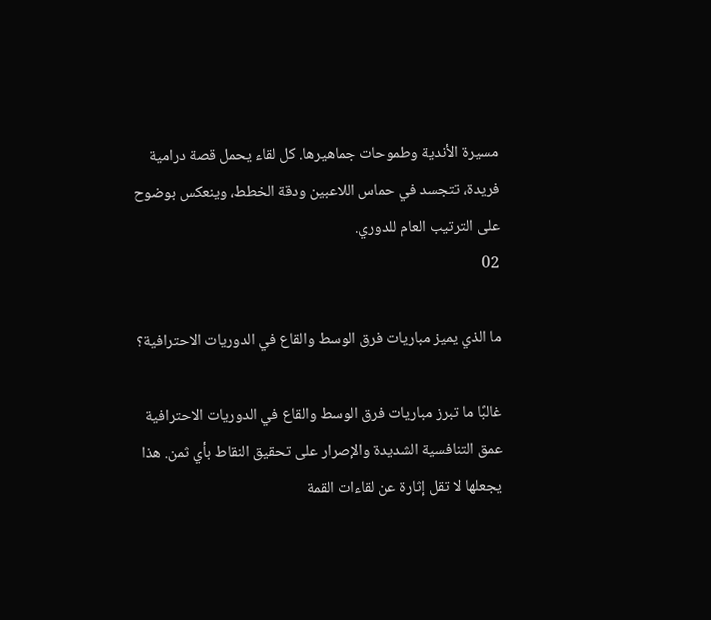مسيرة الأندية وطموحات جماهيرها. كل لقاء يحمل قصة درامية فريدة، تتجسد في حماس اللاعبين ودقة الخطط، وينعكس بوضوح على الترتيب العام للدوري.
02

ما الذي يميز مباريات فرق الوسط والقاع في الدوريات الاحترافية؟

غالبًا ما تبرز مباريات فرق الوسط والقاع في الدوريات الاحترافية عمق التنافسية الشديدة والإصرار على تحقيق النقاط بأي ثمن. هذا يجعلها لا تقل إثارة عن لقاءات القمة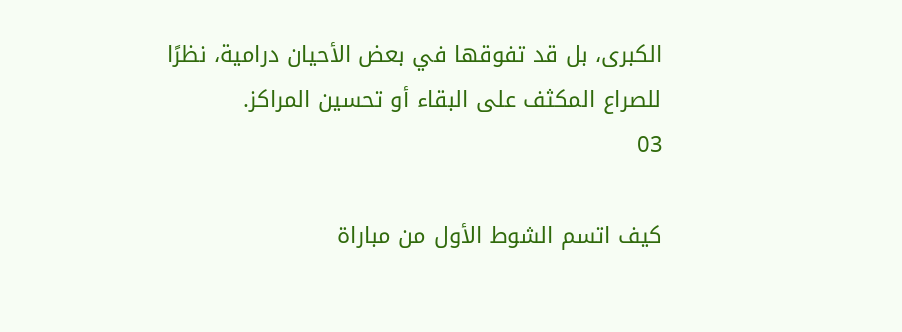الكبرى، بل قد تفوقها في بعض الأحيان درامية، نظرًا للصراع المكثف على البقاء أو تحسين المراكز.
03

كيف اتسم الشوط الأول من مباراة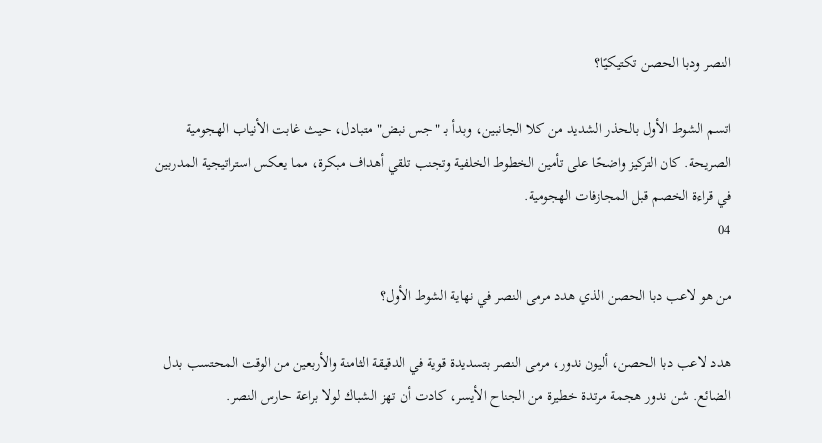النصر ودبا الحصن تكتيكيًا؟

اتسم الشوط الأول بالحذر الشديد من كلا الجانبين، وبدأ بـ "جس نبض" متبادل، حيث غابت الأنياب الهجومية الصريحة. كان التركيز واضحًا على تأمين الخطوط الخلفية وتجنب تلقي أهداف مبكرة، مما يعكس استراتيجية المدربين في قراءة الخصم قبل المجازفات الهجومية.
04

من هو لاعب دبا الحصن الذي هدد مرمى النصر في نهاية الشوط الأول؟

هدد لاعب دبا الحصن، أليون ندور، مرمى النصر بتسديدة قوية في الدقيقة الثامنة والأربعين من الوقت المحتسب بدل الضائع. شن ندور هجمة مرتدة خطيرة من الجناح الأيسر، كادت أن تهز الشباك لولا براعة حارس النصر.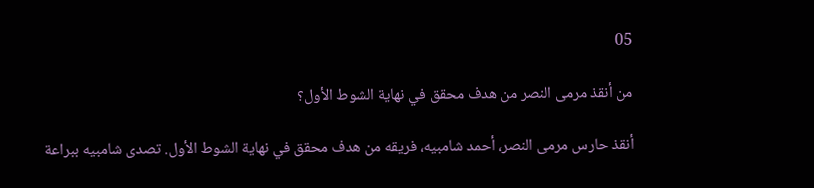05

من أنقذ مرمى النصر من هدف محقق في نهاية الشوط الأول؟

أنقذ حارس مرمى النصر، أحمد شامبيه، فريقه من هدف محقق في نهاية الشوط الأول. تصدى شامبيه ببراعة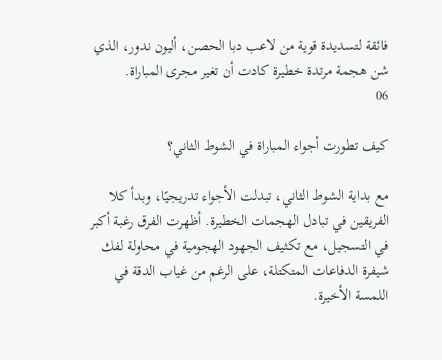فائقة لتسديدة قوية من لاعب دبا الحصن، أليون ندور، الذي شن هجمة مرتدة خطيرة كادت أن تغير مجرى المباراة.
06

كيف تطورت أجواء المباراة في الشوط الثاني؟

مع بداية الشوط الثاني، تبدلت الأجواء تدريجيًا، وبدأ كلا الفريقين في تبادل الهجمات الخطيرة. أظهرت الفرق رغبة أكبر في التسجيل، مع تكثيف الجهود الهجومية في محاولة لفك شيفرة الدفاعات المتكتلة، على الرغم من غياب الدقة في اللمسة الأخيرة.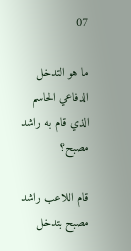07

ما هو التدخل الدفاعي الحاسم الذي قام به راشد مصبح؟

قام اللاعب راشد مصبح بتدخل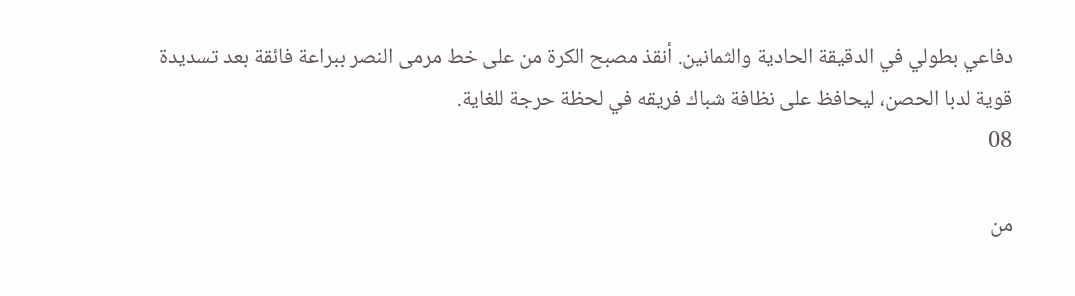دفاعي بطولي في الدقيقة الحادية والثمانين. أنقذ مصبح الكرة من على خط مرمى النصر ببراعة فائقة بعد تسديدة قوية لدبا الحصن، ليحافظ على نظافة شباك فريقه في لحظة حرجة للغاية.
08

من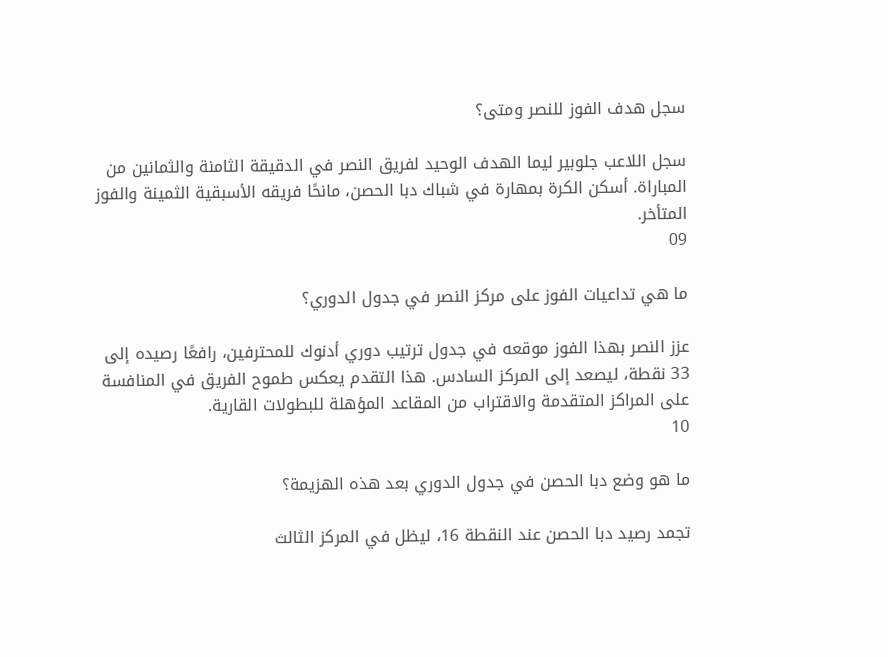سجل هدف الفوز للنصر ومتى؟

سجل اللاعب جلوبير ليما الهدف الوحيد لفريق النصر في الدقيقة الثامنة والثمانين من المباراة. أسكن الكرة بمهارة في شباك دبا الحصن، مانحًا فريقه الأسبقية الثمينة والفوز المتأخر.
09

ما هي تداعيات الفوز على مركز النصر في جدول الدوري؟

عزز النصر بهذا الفوز موقعه في جدول ترتيب دوري أدنوك للمحترفين، رافعًا رصيده إلى 33 نقطة، ليصعد إلى المركز السادس. هذا التقدم يعكس طموح الفريق في المنافسة على المراكز المتقدمة والاقتراب من المقاعد المؤهلة للبطولات القارية.
10

ما هو وضع دبا الحصن في جدول الدوري بعد هذه الهزيمة؟

تجمد رصيد دبا الحصن عند النقطة 16، ليظل في المركز الثالث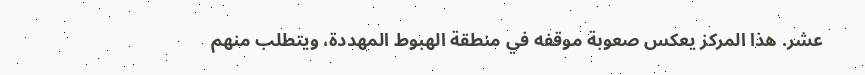عشر. هذا المركز يعكس صعوبة موقفه في منطقة الهبوط المهددة، ويتطلب منهم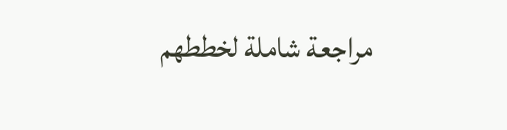مراجعة شاملة لخططهم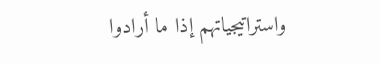واستراتيجياتهم إذا ما أرادوا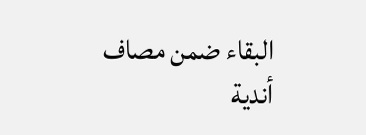البقاء ضمن مصاف أندية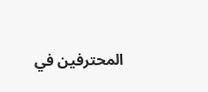المحترفين في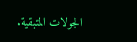الجولات المتبقية.